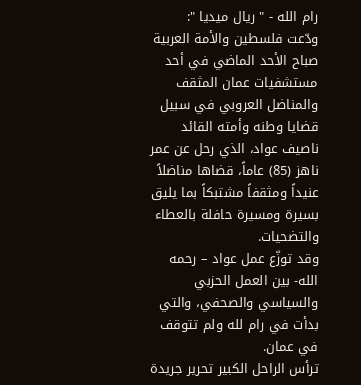رام الله - " ريال ميديا ":
ودّعت فلسطين والأمة العربية صباح الأحد الماضي في أحد مستشفيات عمان المثقف والمناضل العروبي في سبيل قضايا وطنه وأمته القائد ناصيف عواد، الذي رحل عن عمر ناهز (85) عاماً، قضاها مناضلاً عنيداً ومثقفاً مشتبكاً بما يليق بسيرة ومسيرة حافلة بالعطاء والتضحيات.
وقد توزّع عمل عواد – رحمه الله- بين العمل الحزبي والسياسي والصحفي، والتي بدأت في رام لله ولم تتوقف في عمان.
ترأس الراحل الكبير تحرير جريدة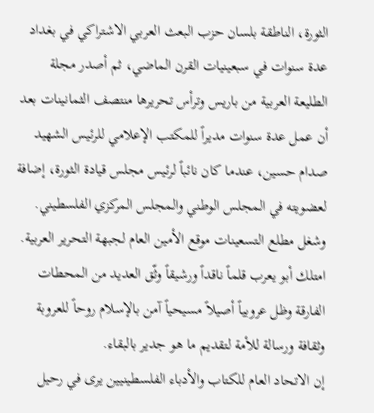الثورة، الناطقة بلسان حزب البعث العربي الاشتراكي في بغداد عدة سنوات في سبعينيات القرن الماضي، ثم أصدر مجلة الطليعة العربية من باريس وترأس تحريرها منتصف الثمانينات بعد أن عمل عدة سنوات مديراً للمكتب الإعلامي للرئيس الشهيد صدام حسين، عندما كان نائباً لرئيس مجلس قيادة الثورة، إضافة لعضويته في المجلس الوطني والمجلس المركزي الفلسطيني. وشغل مطلع التسعينات موقع الأمين العام لجبهة التحرير العربية.
امتلك أبو يعرب قلماً ناقداً ورشيقاً وثّق العديد من المحطات الفارقة وظل عروبياً أصيلاً مسيحياً آمن بالإسلام روحاً للعروبة وثقافة ورسالة للأمة لتقديم ما هو جدير بالبقاء.
إن الاتحاد العام للكتاب والأدباء الفلسطينيين يرى في رحيل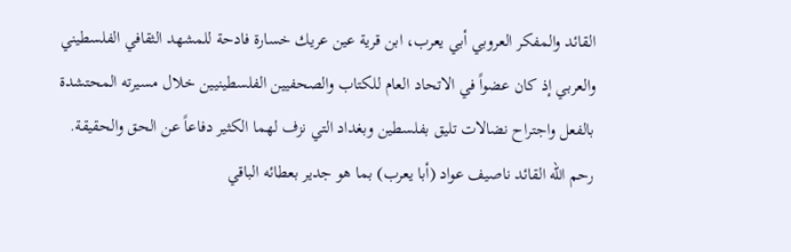القائد والمفكر العروبي أبي يعرب، ابن قرية عين عريك خسارة فادحة للمشهد الثقافي الفلسطيني والعربي إذ كان عضواً في الاتحاد العام للكتاب والصحفيين الفلسطينيين خلال مسيرته المحتشدة بالفعل واجتراح نضالات تليق بفلسطين وبغداد التي نزف لهما الكثير دفاعاً عن الحق والحقيقة.
رحم الله القائد ناصيف عواد (أبا يعرب) بما هو جدير بعطائه الباقي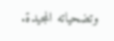وتضحياته المجيدة.